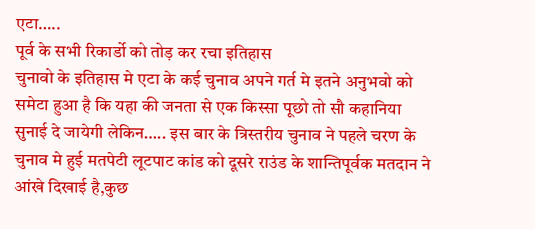एटा…..
पूर्व के सभी रिकार्डो को तोड़ कर रचा इतिहास
चुनावो के इतिहास मे एटा के कई चुनाव अपने गर्त मे इतने अनुभवो को समेटा हुआ है कि यहा की जनता से एक किस्सा पूछो तो सौ कहानिया सुनाई दे जायेगी लेकिन….. इस बार के त्रिस्तरीय चुनाव ने पहले चरण के चुनाव मे हुई मतपेटी लूटपाट कांड को दूसरे राउंड के शान्तिपूर्वक मतदान ने आंखे दिखाई है,कुछ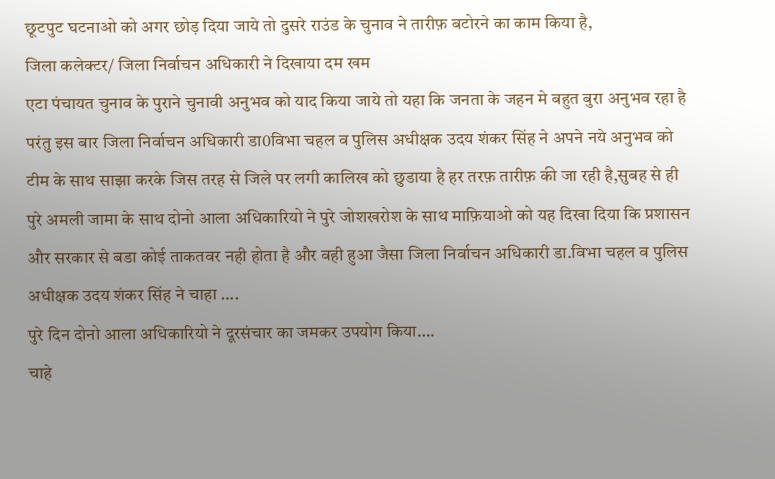छूटपुट घटनाओ को अगर छोड़ दिया जाये तो दुसरे राउंड के चुनाव ने तारीफ़ बटोरने का काम किया है,
जिला कलेक्टर/ जिला निर्वाचन अधिकारी ने दिखाया दम खम
एटा पंचायत चुनाव के पुराने चुनावी अनुभव को याद किया जाये तो यहा कि जनता के जहन मे बहुत बुरा अनुभव रहा है परंतु इस बार जिला निर्वाचन अधिकारी डा0विभा चहल व पुलिस अधीक्षक उदय शंकर सिंह ने अपने नये अनुभव को टीम के साथ साझा करके जिस तरह से जिले पर लगी कालिख को छुडाया है हर तरफ़ तारीफ़ की जा रही है,सुबह से ही पुरे अमली जामा के साथ दोनो आला अधिकारियो ने पुरे जोशखरोश के साथ माफ़ियाओ को यह दिखा दिया कि प्रशासन और सरकार से बडा कोई ताकतवर नही होता है और वही हुआ जैसा जिला निर्वाचन अधिकारी डा.विभा चहल व पुलिस अधीक्षक उदय शंकर सिंह ने चाहा ….
पुरे दिन दोनो आला अधिकारियो ने दूरसंचार का जमकर उपयोग किया….
चाहे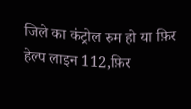जिले का कंट्रोल रुम हो या फ़िर हेल्प लाइन 112,फ़िर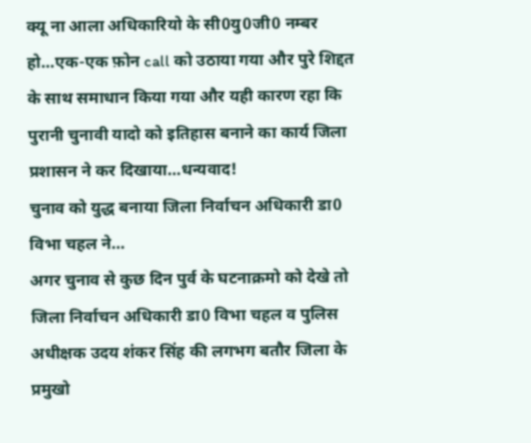क्यू ना आला अधिकारियो के सी0यु0जी0 नम्बर हो…एक-एक फ़ोन call को उठाया गया और पुरे शिद्दत के साथ समाधान किया गया और यही कारण रहा कि पुरानी चुनावी यादो को इतिहास बनाने का कार्य जिला प्रशासन ने कर दिखाया…धन्यवाद!
चुनाव को युद्ध बनाया जिला निर्वाचन अधिकारी डा0 विभा चहल ने…
अगर चुनाव से कुछ दिन पुर्व के घटनाक्रमो को देखे तो जिला निर्वाचन अधिकारी डा0 विभा चहल व पुलिस अधीक्षक उदय शंकर सिंह की लगभग बतौर जिला के प्रमुखो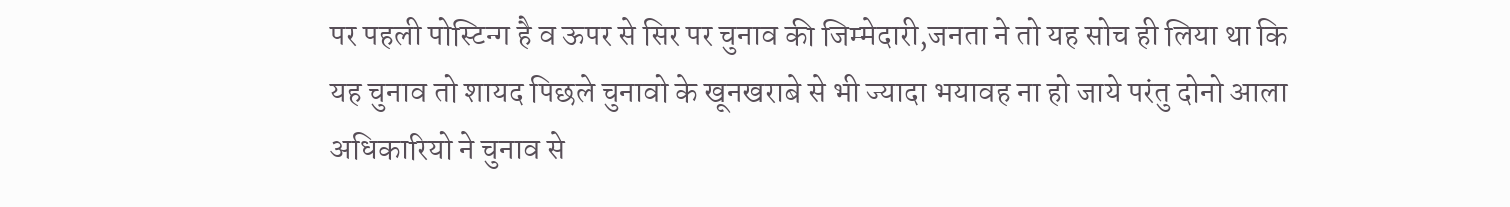पर पहली पोस्टिन्ग है व ऊपर से सिर पर चुनाव की जिम्मेदारी,जनता ने तो यह सोच ही लिया था कि यह चुनाव तो शायद पिछले चुनावो के खूनखराबे से भी ज्यादा भयावह ना हो जाये परंतु दोनो आला अधिकारियो ने चुनाव से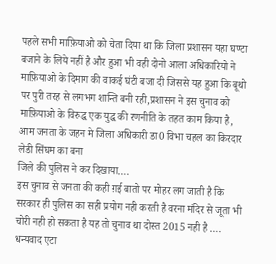पहले सभी माफ़ियाओ को चेता दिया था कि जिला प्रशासन यहा घण्टा बजाने के लिये नहीं है और हुआ भी वही दोनो आला अधिकारियो ने माफ़ियाओ के दिमाग की वाकई घंटी बजा दी जिससे यह हुआ कि बूथो पर पुरी तरह से लगभग शान्ति बनी रही,प्रशासन ने इस चुनाव को माफ़ियाओ के विरुद्ध एक युद्ध की रणनीति के तहत काम किया है,
आम जनता के जहन मे जिला अधिकारी डा0 विभा चहल का किरदार लेडी सिंघम का बना
जिले की पुलिस ने कर दिखाया….
इस चुनाव से जनता की कही ग़ई बातो पर मोहर लग जाती है कि सरकार ही पुलिस का सही प्रयोग नही करती है वरना मंदिर से जूता भी चोरी नही हो सकता है यह तो चुनाव था दोस्त 2015 नही है …. धन्यवाद एटा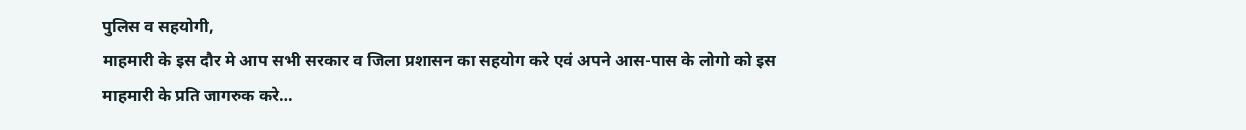पुलिस व सहयोगी,
माहमारी के इस दौर मे आप सभी सरकार व जिला प्रशासन का सहयोग करे एवं अपने आस-पास के लोगो को इस माहमारी के प्रति जागरुक करे…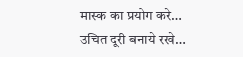मास्क का प्रयोग करे…
उचित दूरी बनाये रखे…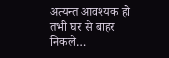अत्यन्त आवश्यक हो तभी घर से बाहर निकले…